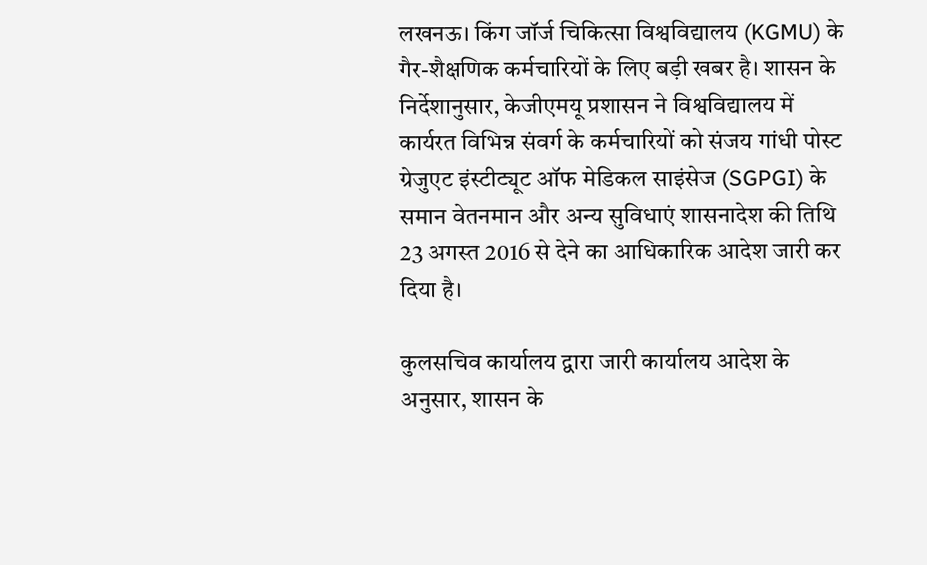लखनऊ। किंग जॉर्ज चिकित्सा विश्वविद्यालय (KGMU) के गैर-शैक्षणिक कर्मचारियों के लिए बड़ी खबर है। शासन के निर्देशानुसार, केजीएमयू प्रशासन ने विश्वविद्यालय में कार्यरत विभिन्न संवर्ग के कर्मचारियों को संजय गांधी पोस्ट ग्रेजुएट इंस्टीट्यूट ऑफ मेडिकल साइंसेज (SGPGI) के समान वेतनमान और अन्य सुविधाएं शासनादेश की तिथि 23 अगस्‍त 2016 से देने का आधिकारिक आदेश जारी कर दिया है।

कुलसचिव कार्यालय द्वारा जारी कार्यालय आदेश के अनुसार, शासन के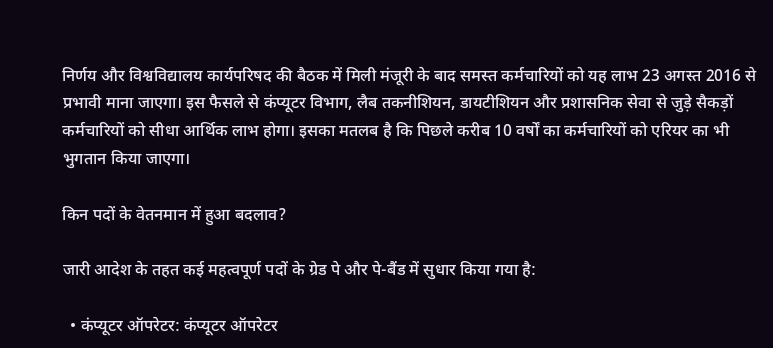निर्णय और विश्वविद्यालय कार्यपरिषद की बैठक में मिली मंजूरी के बाद समस्‍त कर्मचारियों को यह लाभ 23 अगस्त 2016 से प्रभावी माना जाएगा। इस फैसले से कंप्यूटर विभाग, लैब तकनीशियन, डायटीशियन और प्रशासनिक सेवा से जुड़े सैकड़ों कर्मचारियों को सीधा आर्थिक लाभ होगा। इसका मतलब है कि पिछले करीब 10 वर्षों का कर्मचारियों को एरियर का भी भुगतान किया जाएगा।

किन पदों के वेतनमान में हुआ बदलाव?

जारी आदेश के तहत कई महत्वपूर्ण पदों के ग्रेड पे और पे-बैंड में सुधार किया गया है:

  • कंप्यूटर ऑपरेटर: कंप्यूटर ऑपरेटर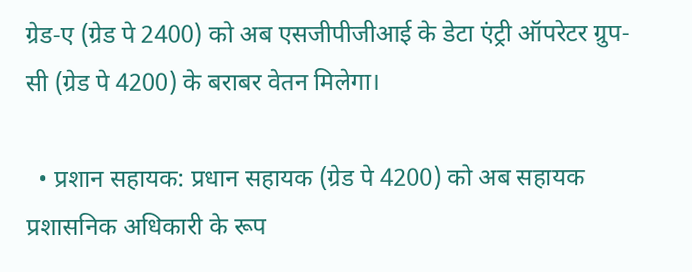ग्रेड-ए (ग्रेड पे 2400) को अब एसजीपीजीआई के डेटा एंट्री ऑपरेटर ग्रुप-सी (ग्रेड पे 4200) के बराबर वेतन मिलेगा।

  • प्रशान सहायक: प्रधान सहायक (ग्रेड पे 4200) को अब सहायक प्रशासनिक अधिकारी के रूप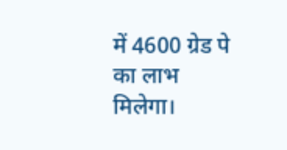में 4600 ग्रेड पे का लाभ मिलेगा।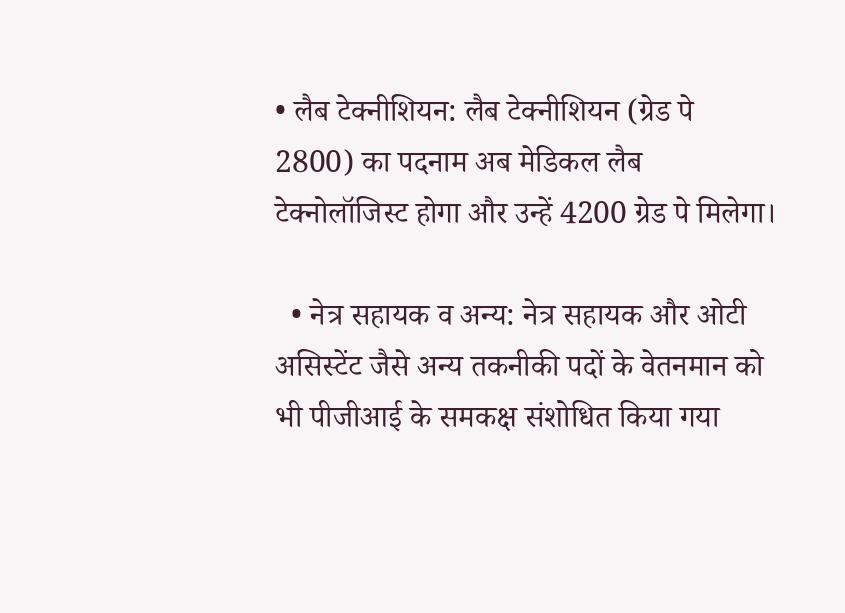• लैब टेक्‍नीशियन: लैब टेक्‍नीशियन (ग्रेड पे 2800) का पदनाम अब मेडिकल लैब टेक्नोलॉजिस्ट होगा और उन्हें 4200 ग्रेड पे मिलेगा।

  • नेत्र सहायक व अन्य: नेत्र सहायक और ओटी असिस्टेंट जैसे अन्य तकनीकी पदों के वेतनमान को भी पीजीआई के समकक्ष संशोधित किया गया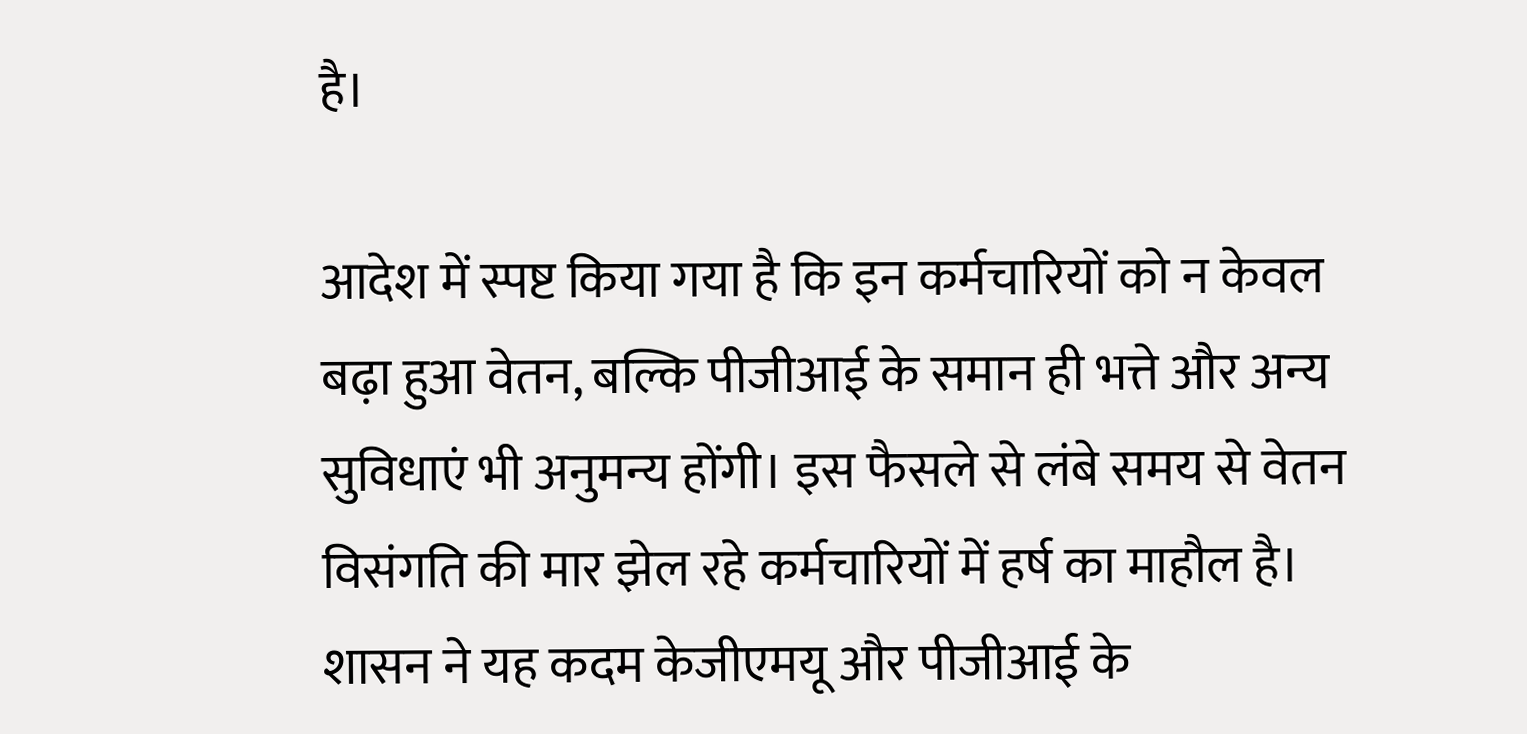है।

आदेश में स्पष्ट किया गया है कि इन कर्मचारियों को न केवल बढ़ा हुआ वेतन, बल्कि पीजीआई के समान ही भत्ते और अन्य सुविधाएं भी अनुमन्य होंगी। इस फैसले से लंबे समय से वेतन विसंगति की मार झेल रहे कर्मचारियों में हर्ष का माहौल है। शासन ने यह कदम केजीएमयू और पीजीआई के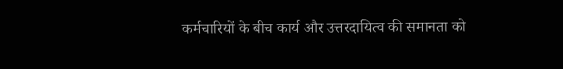कर्मचारियों के बीच कार्य और उत्तरदायित्व की समानता को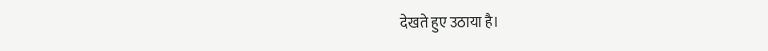देखते हुए उठाया है।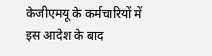केजीएमयू के कर्मचारियों में इस आदेश के बाद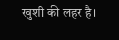खुशी की लहर है।